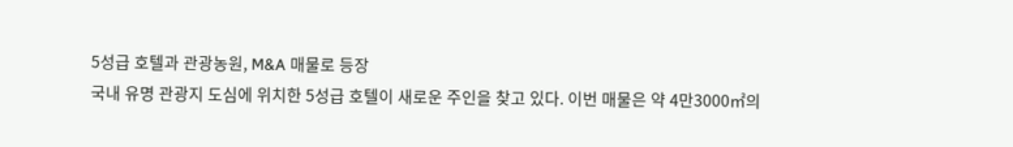5성급 호텔과 관광농원, M&A 매물로 등장
국내 유명 관광지 도심에 위치한 5성급 호텔이 새로운 주인을 찾고 있다. 이번 매물은 약 4만3000㎡의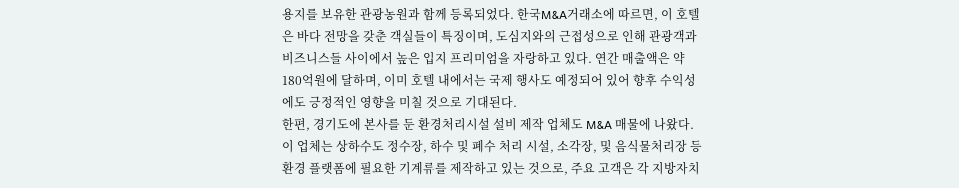용지를 보유한 관광농원과 함께 등록되었다. 한국M&A거래소에 따르면, 이 호텔은 바다 전망을 갖춘 객실들이 특징이며, 도심지와의 근접성으로 인해 관광객과 비즈니스들 사이에서 높은 입지 프리미엄을 자랑하고 있다. 연간 매출액은 약 180억원에 달하며, 이미 호텔 내에서는 국제 행사도 예정되어 있어 향후 수익성에도 긍정적인 영향을 미칠 것으로 기대된다.
한편, 경기도에 본사를 둔 환경처리시설 설비 제작 업체도 M&A 매물에 나왔다. 이 업체는 상하수도 정수장, 하수 및 폐수 처리 시설, 소각장, 및 음식물처리장 등 환경 플랫폼에 필요한 기계류를 제작하고 있는 것으로, 주요 고객은 각 지방자치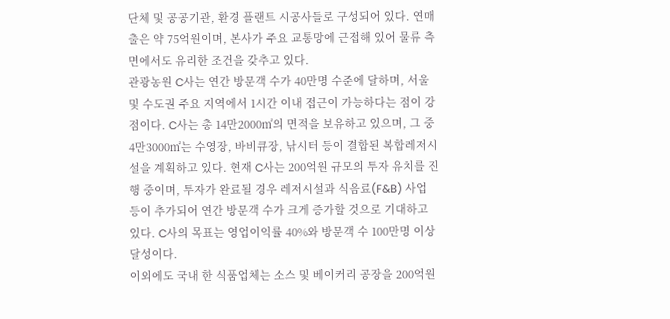단체 및 공공기관, 환경 플랜트 시공사들로 구성되어 있다. 연매출은 약 75억원이며, 본사가 주요 교통망에 근접해 있어 물류 측면에서도 유리한 조건을 갖추고 있다.
관광농원 C사는 연간 방문객 수가 40만명 수준에 달하며, 서울 및 수도권 주요 지역에서 1시간 이내 접근이 가능하다는 점이 강점이다. C사는 총 14만2000㎡의 면적을 보유하고 있으며, 그 중 4만3000㎡는 수영장, 바비큐장, 낚시터 등이 결합된 복합레저시설을 계획하고 있다. 현재 C사는 200억원 규모의 투자 유치를 진행 중이며, 투자가 완료될 경우 레저시설과 식음료(F&B) 사업 등이 추가되어 연간 방문객 수가 크게 증가할 것으로 기대하고 있다. C사의 목표는 영업이익률 40%와 방문객 수 100만명 이상 달성이다.
이외에도 국내 한 식품업체는 소스 및 베이커리 공장을 200억원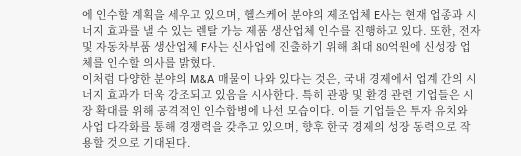에 인수할 계획을 세우고 있으며, 헬스케어 분야의 제조업체 E사는 현재 업종과 시너지 효과를 낼 수 있는 렌탈 가능 제품 생산업체 인수를 진행하고 있다. 또한, 전자 및 자동차부품 생산업체 F사는 신사업에 진출하기 위해 최대 80억원에 신성장 업체를 인수할 의사를 밝혔다.
이처럼 다양한 분야의 M&A 매물이 나와 있다는 것은, 국내 경제에서 업계 간의 시너지 효과가 더욱 강조되고 있음을 시사한다. 특히 관광 및 환경 관련 기업들은 시장 확대를 위해 공격적인 인수합병에 나선 모습이다. 이들 기업들은 투자 유치와 사업 다각화를 통해 경쟁력을 갖추고 있으며, 향후 한국 경제의 성장 동력으로 작용할 것으로 기대된다.